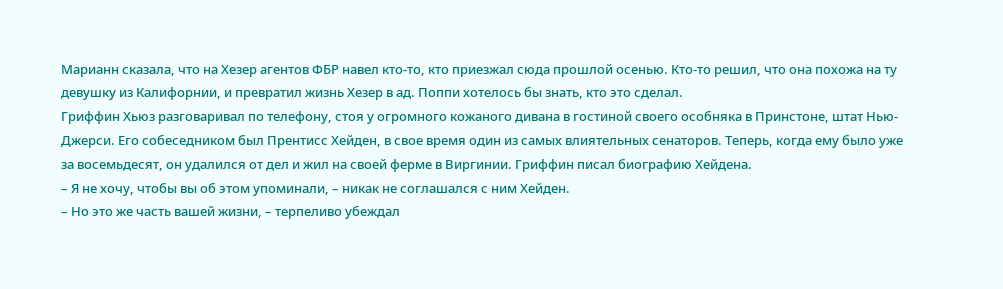Марианн сказала, что на Хезер агентов ФБР навел кто-то, кто приезжал сюда прошлой осенью. Кто-то решил, что она похожа на ту девушку из Калифорнии, и превратил жизнь Хезер в ад. Поппи хотелось бы знать, кто это сделал.
Гриффин Хьюз разговаривал по телефону, стоя у огромного кожаного дивана в гостиной своего особняка в Принстоне, штат Нью-Джерси. Его собеседником был Прентисс Хейден, в свое время один из самых влиятельных сенаторов. Теперь, когда ему было уже за восемьдесят, он удалился от дел и жил на своей ферме в Виргинии. Гриффин писал биографию Хейдена.
– Я не хочу, чтобы вы об этом упоминали, – никак не соглашался с ним Хейден.
– Но это же часть вашей жизни, – терпеливо убеждал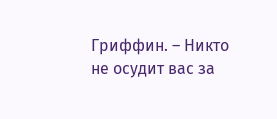Гриффин. – Никто не осудит вас за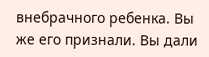внебрачного ребенка. Вы же его признали. Вы дали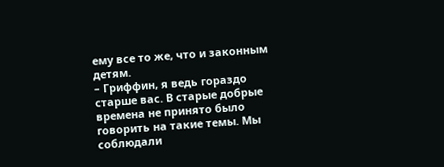ему все то же, что и законным детям.
– Гриффин, я ведь гораздо старше вас. В старые добрые времена не принято было говорить на такие темы. Мы соблюдали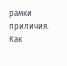рамки приличия. Как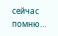сейчас помню…